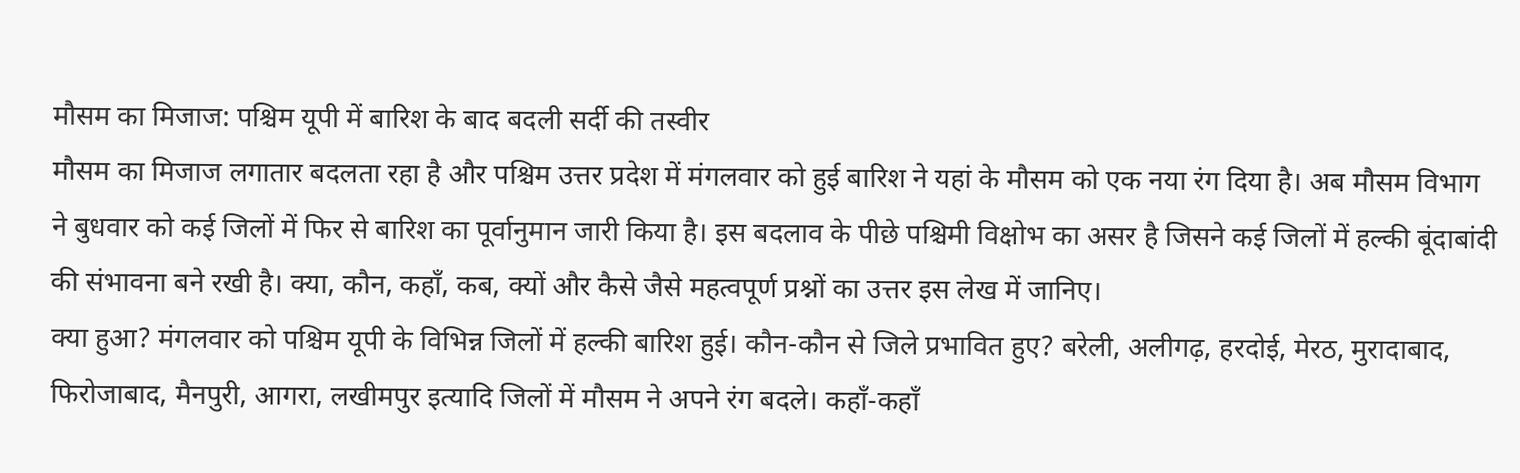मौसम का मिजाज: पश्चिम यूपी में बारिश के बाद बदली सर्दी की तस्वीर
मौसम का मिजाज लगातार बदलता रहा है और पश्चिम उत्तर प्रदेश में मंगलवार को हुई बारिश ने यहां के मौसम को एक नया रंग दिया है। अब मौसम विभाग ने बुधवार को कई जिलों में फिर से बारिश का पूर्वानुमान जारी किया है। इस बदलाव के पीछे पश्चिमी विक्षोभ का असर है जिसने कई जिलों में हल्की बूंदाबांदी की संभावना बने रखी है। क्या, कौन, कहाँ, कब, क्यों और कैसे जैसे महत्वपूर्ण प्रश्नों का उत्तर इस लेख में जानिए।
क्या हुआ? मंगलवार को पश्चिम यूपी के विभिन्न जिलों में हल्की बारिश हुई। कौन-कौन से जिले प्रभावित हुए? बरेली, अलीगढ़, हरदोई, मेरठ, मुरादाबाद, फिरोजाबाद, मैनपुरी, आगरा, लखीमपुर इत्यादि जिलों में मौसम ने अपने रंग बदले। कहाँ-कहाँ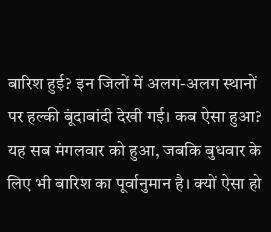बारिश हुई? इन जिलों में अलग-अलग स्थानों पर हल्की बूंदाबांदी देखी गई। कब ऐसा हुआ? यह सब मंगलवार को हुआ, जबकि बुधवार के लिए भी बारिश का पूर्वानुमान है। क्यों ऐसा हो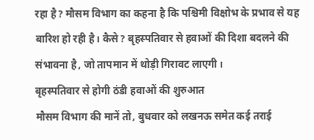रहा है? मौसम विभाग का कहना है कि पश्चिमी विक्षोभ के प्रभाव से यह बारिश हो रही है। कैसे? बृहस्पतिवार से हवाओं की दिशा बदलने की संभावना है, जो तापमान में थोड़ी गिरावट लाएगी।
बृहस्पतिवार से होगी ठंडी हवाओं की शुरुआत
मौसम विभाग की मानें तो, बुधवार को लखनऊ समेत कई तराई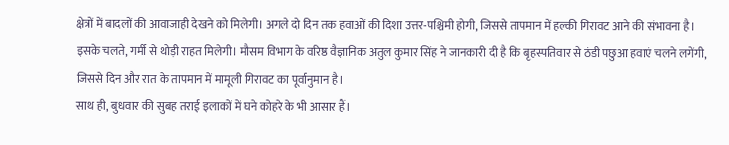क्षेत्रों में बादलों की आवाजाही देखने को मिलेगी। अगले दो दिन तक हवाओं की दिशा उत्तर-पश्चिमी होगी, जिससे तापमान में हल्की गिरावट आने की संभावना है। इसके चलते, गर्मी से थोड़ी राहत मिलेगी। मौसम विभाग के वरिष्ठ वैज्ञानिक अतुल कुमार सिंह ने जानकारी दी है कि बृहस्पतिवार से ठंडी पछुआ हवाएं चलने लगेंगी, जिससे दिन और रात के तापमान में मामूली गिरावट का पूर्वानुमान है।
साथ ही, बुधवार की सुबह तराई इलाकों में घने कोहरे के भी आसार हैं।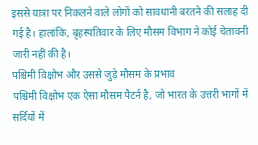इससे यात्रा पर निकलने वाले लोगों को सावधानी बरतने की सलाह दी गई है। हालांकि, बृहस्पतिवार के लिए मौसम विभाग ने कोई चेतावनी जारी नहीं की है।
पश्चिमी विक्षोभ और उससे जुड़े मौसम के प्रभाव
पश्चिमी विक्षोभ एक ऐसा मौसम पैटर्न है, जो भारत के उत्तरी भागों में सर्दियों में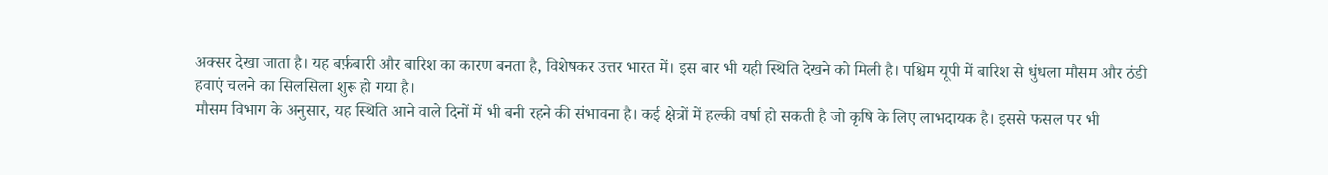अक्सर देखा जाता है। यह बर्फ़बारी और बारिश का कारण बनता है, विशेषकर उत्तर भारत में। इस बार भी यही स्थिति देखने को मिली है। पश्चिम यूपी में बारिश से धुंधला मौसम और ठंडी हवाएं चलने का सिलसिला शुरू हो गया है।
मौसम विभाग के अनुसार, यह स्थिति आने वाले दिनों में भी बनी रहने की संभावना है। कई क्षेत्रों में हल्की वर्षा हो सकती है जो कृषि के लिए लाभदायक है। इससे फसल पर भी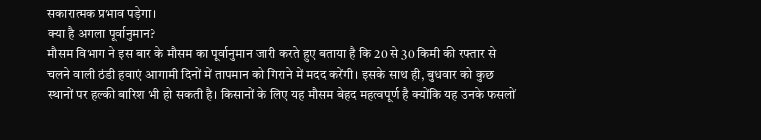सकारात्मक प्रभाव पड़ेगा।
क्या है अगला पूर्वानुमान?
मौसम विभाग ने इस बार के मौसम का पूर्वानुमान जारी करते हुए बताया है कि 20 से 30 किमी की रफ्तार से चलने वाली ठंडी हवाएं आगामी दिनों में तापमान को गिराने में मदद करेंगी। इसके साथ ही, बुधवार को कुछ स्थानों पर हल्की बारिश भी हो सकती है। किसानों के लिए यह मौसम बेहद महत्वपूर्ण है क्योंकि यह उनके फसलों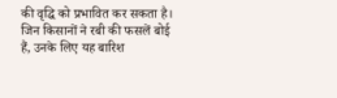की वृद्धि को प्रभावित कर सकता है।
जिन किसानों ने रबी की फसलें बोई हैं, उनके लिए यह बारिश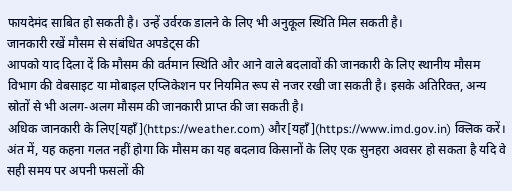फायदेमंद साबित हो सकती है। उन्हें उर्वरक डालने के लिए भी अनुकूल स्थिति मिल सकती है।
जानकारी रखें मौसम से संबंधित अपडेट्स की
आपको याद दिला दें कि मौसम की वर्तमान स्थिति और आने वाले बदलावों की जानकारी के लिए स्थानीय मौसम विभाग की वेबसाइट या मोबाइल एप्लिकेशन पर नियमित रूप से नजर रखी जा सकती है। इसके अतिरिक्त, अन्य स्रोतों से भी अलग-अलग मौसम की जानकारी प्राप्त की जा सकती है।
अधिक जानकारी के लिए[यहाँ](https://weather.com) और[यहाँ](https://www.imd.gov.in) क्लिक करें।
अंत में, यह कहना गलत नहीं होगा कि मौसम का यह बदलाव किसानों के लिए एक सुनहरा अवसर हो सकता है यदि वे सही समय पर अपनी फसलों की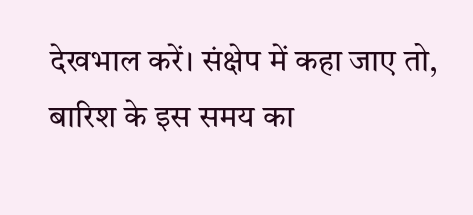देखभाल करें। संक्षेप में कहा जाए तो, बारिश के इस समय का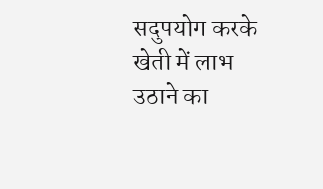सदुपयोग करके खेती में लाभ उठाने का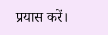प्रयास करें।